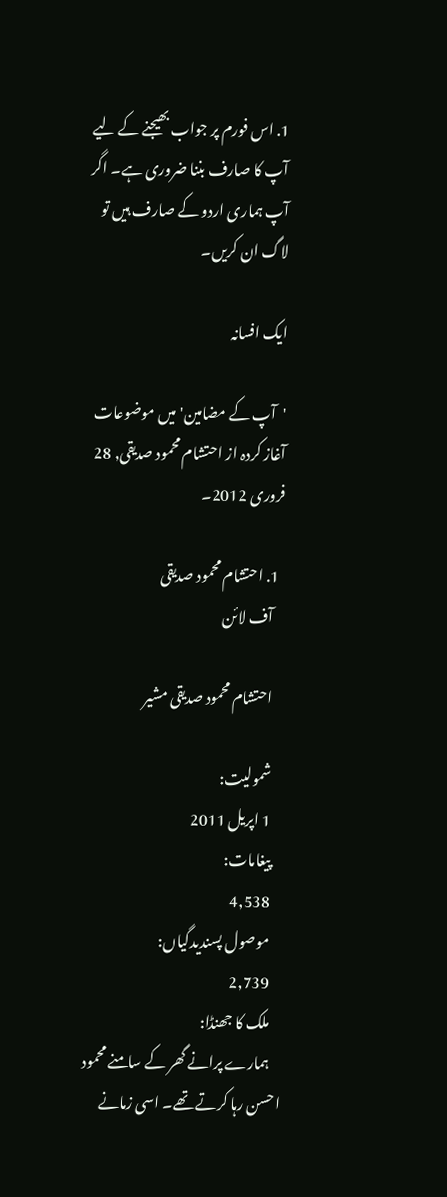1. اس فورم پر جواب بھیجنے کے لیے آپ کا صارف بننا ضروری ہے۔ اگر آپ ہماری اردو کے صارف ہیں تو لاگ ان کریں۔

ایک افسانہ

'آپ کے مضامین' میں موضوعات آغاز کردہ از احتشام محمود صدیقی, 28 فروری 2012۔

  1. احتشام محمود صدیقی
    آف لائن

    احتشام محمود صدیقی مشیر

    شمولیت:
    1 اپریل 2011
    پیغامات:
    4,538
    موصول پسندیدگیاں:
    2,739
    ملک کا جھنڈا:
    ہمارے پرانے گھر کے سامنے محمود احسن رہا کرتے تھے۔ اسی زمانے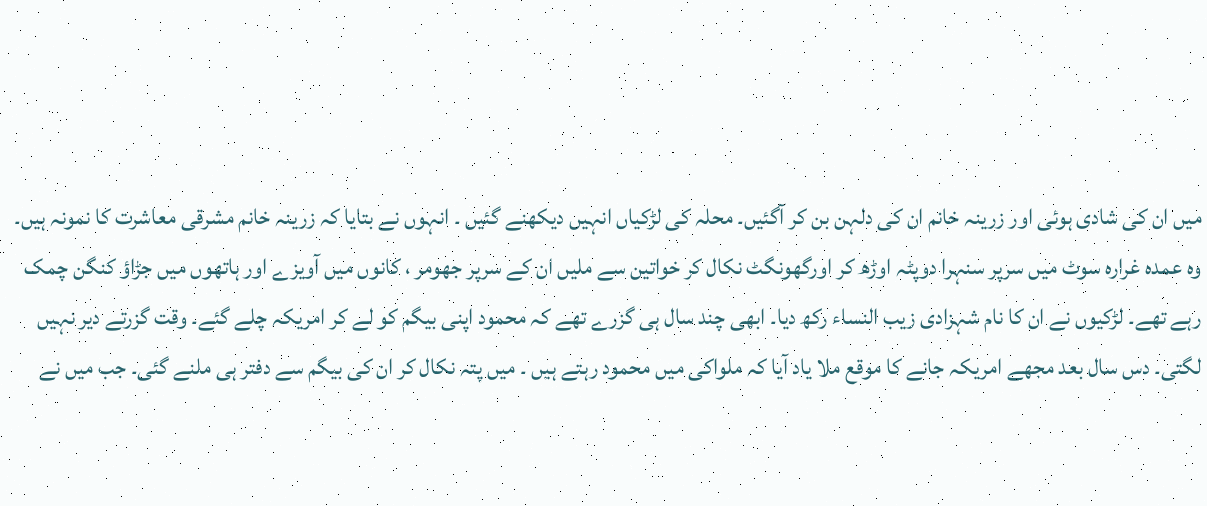میں ان کی شادی ہوئی اور زرینہ خانم ان کی دلہن بن کر آگئیں۔ محلہ کی لڑکیاں انہیں دیکھنے گئیں ۔ انہوں نے بتایا کہ زرینہ خانم مشرقی معاشرت کا نمونہ ہیں۔ وہ عمدہ غرارہ سوٹ میں سرپر سنہرا دوپٹہ اوڑھ کر اورگھونگٹ نکال کر خواتین سے ملیں ان کے سرپر جھومر ، کانوں میں آویزے اور ہاتھوں میں جڑاؤ کنگن چمک رہے تھے۔ لڑکیوں نے ان کا نام شہزادی زیب النساء رکھ دیا۔ ابھی چند سال ہی گزرے تھے کہ محمود اپنی بیگم کو لے کر امریکہ چلے گئے۔ وقت گزرتے دیر نہیں لگتی۔ دس سال بعد مجھے امریکہ جانے کا موقع ملا یاد آیا کہ ملواکی میں محمود رہتے ہیں ۔ میں پتہ نکال کر ان کی بیگم سے دفتر ہی ملنے گئی۔ جب میں نے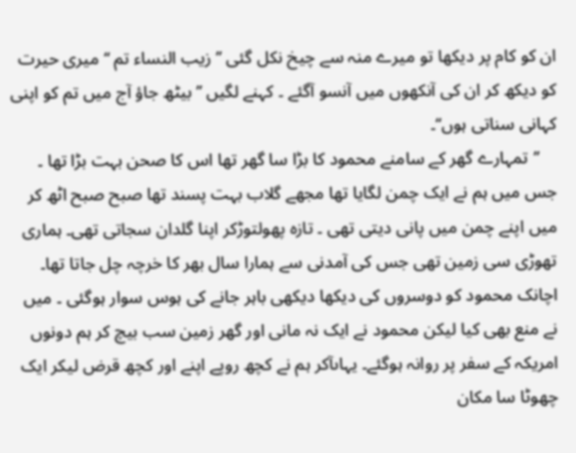ان کو کام پر دیکھا تو میرے منہ سے چیخ نکل گئی ’’زیب النساء تم ‘‘ میری حیرت کو دیکھ کر ان کی آنکھوں میں آنسو آگئے ۔ کہنے لگیں ’’بیٹھ جاؤ آج میں تم کو اپنی کہانی سناتی ہوں‘‘۔
    ’’تمہارے گھر کے سامنے محمود کا بڑا سا گھر تھا اس کا صحن بہت بڑا تھا ۔ جس میں ہم نے ایک چمن لگایا تھا مجھے گلاب بہت پسند تھا صبح صبح اٹھ کر میں اپنے چمن میں پانی دیتی تھی ۔ تازہ پھولتوڑکر اپنا گلدان سجاتی تھی۔ ہماری تھوڑی سی زمین تھی جس کی آمدنی سے ہمارا سال بھر کا خرچہ چل جاتا تھا۔ اچانک محمود کو دوسروں کی دیکھا دیکھی باہر جانے کی ہوس سوار ہوگئی ۔ میں نے منع بھی کیا لیکن محمود نے ایک نہ مانی اور گھر زمین سب بیچ کر ہم دونوں امریکہ کے سفر پر روانہ ہوگئے۔ یہاںآکر ہم نے کچھ روپے اپنے اور کچھ قرض لیکر ایک چھوٹا سا مکان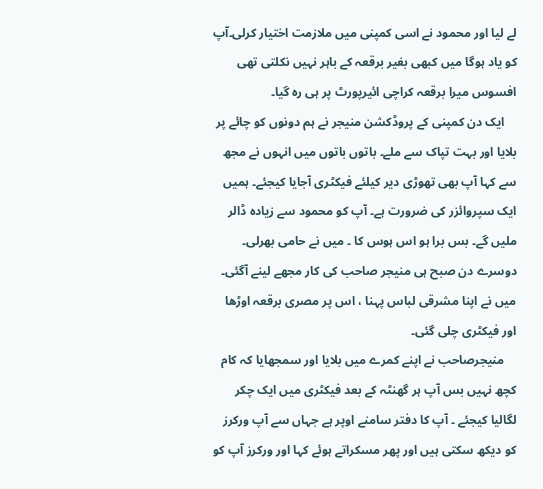لے لیا اور محمود نے اسی کمپنی میں ملازمت اختیار کرلی۔آپ کو یاد ہوگا میں کبھی بغیر برقعہ کے باہر نہیں نکلتی تھی افسوس میرا برقعہ کراچی ائیرپورٹ پر ہی رہ گیا۔
    ایک دن کمپنی کے پروڈکشن منیجر نے ہم دونوں کو چائے پر بلایا اور بہت تپاک سے ملے۔ باتوں باتوں میں انہوں نے مجھ سے کہا آپ بھی تھوڑی دیر کیلئے فیکٹری آجایا کیجئے۔ ہمیں ایک سپروائزر کی ضرورت ہے۔ آپ کو محمود سے زیادہ ڈالر ملیں گے۔ بس برا ہو اس ہوس کا ۔ میں نے حامی بھرلی۔ دوسرے دن صبح ہی منیجر صاحب کی کار مجھے لینے آگئی۔ میں نے اپنا مشرقی لباس پہنا ، اس پر مصری برقعہ اوڑھا اور فیکٹری چلی گئی۔
    منیجرصاحب نے اپنے کمرے میں بلایا اور سمجھایا کہ کام کچھ نہیں بس آپ ہر گھنٹہ کے بعد فیکٹری میں ایک چکر لگالیا کیجئے ۔ آپ کا دفتر سامنے اوپر ہے جہاں سے آپ ورکرز کو دیکھ سکتی ہیں اور پھر مسکراتے ہوئے کہا اور ورکرز آپ کو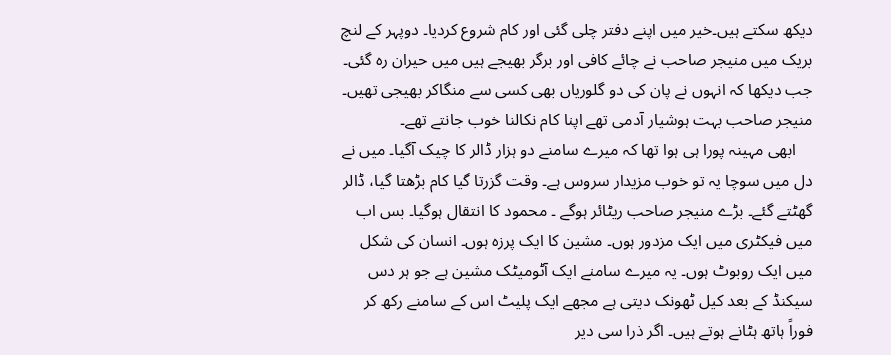دیکھ سکتے ہیں۔خیر میں اپنے دفتر چلی گئی اور کام شروع کردیا۔ دوپہر کے لنچ بریک میں منیجر صاحب نے چائے کافی اور برگر بھیجے ہیں میں حیران رہ گئی۔ جب دیکھا کہ انہوں نے پان کی دو گلوریاں بھی کسی سے منگاکر بھیجی تھیں۔ منیجر صاحب بہت ہوشیار آدمی تھے اپنا کام نکالنا خوب جانتے تھے۔
    ابھی مہینہ پورا ہی ہوا تھا کہ میرے سامنے دو ہزار ڈالر کا چیک آگیا۔ میں نے دل میں سوچا یہ تو خوب مزیدار سروس ہے۔ وقت گزرتا گیا کام بڑھتا گیا، ڈالر گھٹتے گئے۔ بڑے منیجر صاحب ریٹائر ہوگے ۔ محمود کا انتقال ہوگیا۔ بس اب میں فیکٹری میں ایک مزدور ہوں۔ مشین کا ایک پرزہ ہوں۔ انسان کی شکل میں ایک روبوٹ ہوں۔ یہ میرے سامنے ایک آٹومیٹک مشین ہے جو ہر دس سیکنڈ کے بعد کیل ٹھونک دیتی ہے مجھے ایک پلیٹ اس کے سامنے رکھ کر فوراً ہاتھ ہٹانے ہوتے ہیں۔ اگر ذرا سی دیر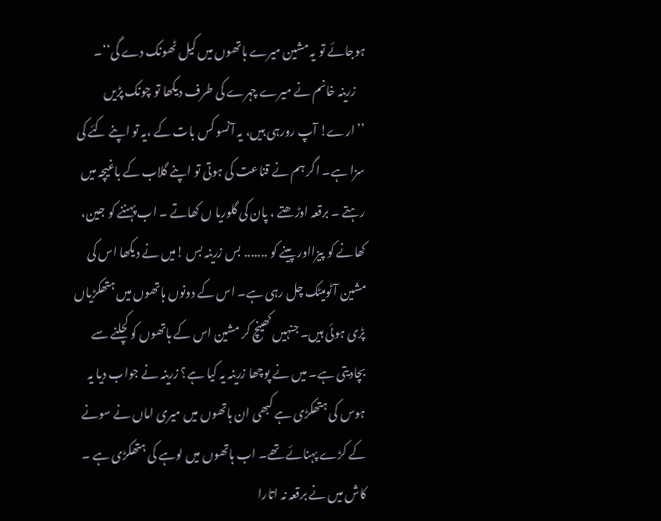ہوجائے تو یہ مشین میرے ہاتھوں میں کیل ٹھونک دے گی‘‘۔
    زرینہ خانم نے میرے چہرے کی طرف دیکھا تو چونک پڑیں ’’ارے! آپ رورہی ہیں، یہ آنسو کس بات کے ،یہ تو اپنے کئے کی سزا ہے۔ اگر ہم نے قناعت کی ہوتی تو اپنے گلاب کے باغیچہ میں رہتے ۔ برقعہ اوڑھتے ، پان کی گلوریا ں کھاتے ۔ اب پہننے کو جین، کھانے کو پیزااور پینے کو ....... بس زرینہ بس !میں نے دیکھا اس کی مشین آٹومیٹک چل رہی ہے۔ اس کے دونوں ہاتھوں میں ہتھکڑیاں پڑی ہوئی ہیں۔ جنہیں کھینچ کر مشین اس کے ہاتھوں کو کچلنے سے بچادیتی ہے۔ میں نے پوچھا زرینہ یہ کیا ہے؟ زرینہ نے جواب دیا یہ ہوس کی ہتھکڑی ہے کبھی ان ہاتھوں میں میری اماں نے سونے کے کڑے پہنائے تھے۔ اب ہاتھوں میں لوہے کی ہتھکڑی ہے ۔ کاش میں نے برقعہ نہ اتارا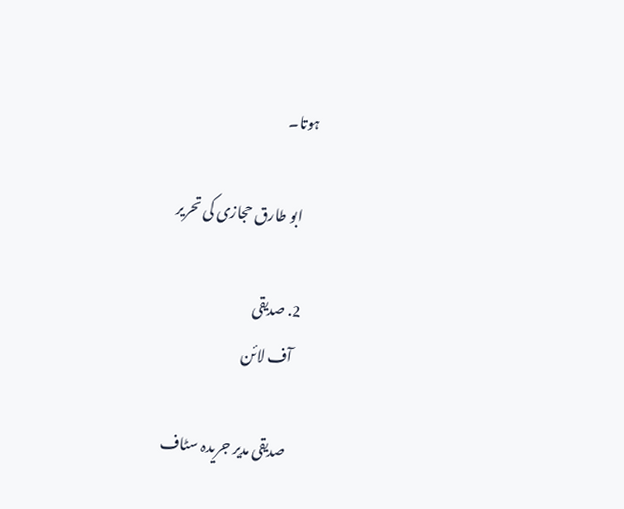ہوتا۔

    ابو طارق حجازی کی تحریر

  2. صدیقی
    آف لائن

    صدیقی مدیر جریدہ سٹاف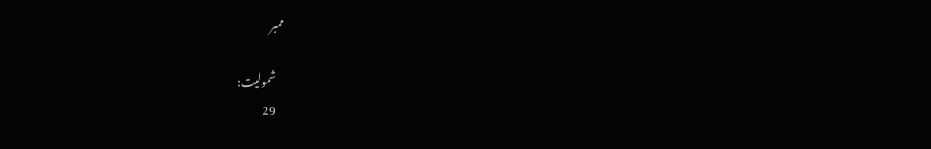ممبر

    شمولیت:
    29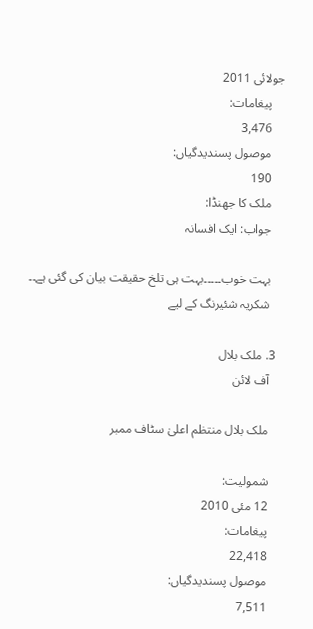جولائی 2011
    پیغامات:
    3,476
    موصول پسندیدگیاں:
    190
    ملک کا جھنڈا:
    جواب: ایک افسانہ

    بہت خوب۔۔۔۔۔بہت ہی تلخ حقیقت بیان کی گئی ہے۔۔
    شکریہ شئیرنگ کے لیے

  3. ملک بلال
    آف لائن

    ملک بلال منتظم اعلیٰ سٹاف ممبر

    شمولیت:
    12 مئی 2010
    پیغامات:
    22,418
    موصول پسندیدگیاں:
    7,511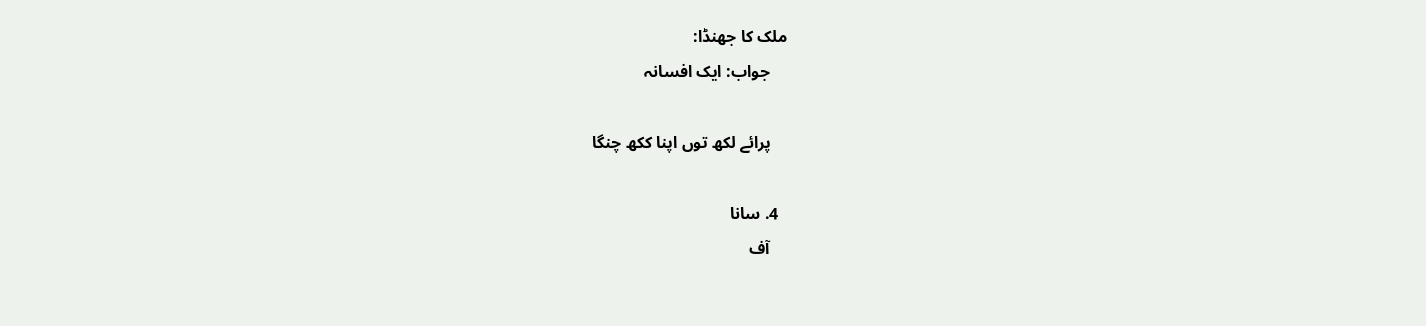ملک کا جھنڈا:
    جواب: ایک افسانہ

    پرائے لکھ توں اپنا ککھ چنگا

  4. سانا
    آف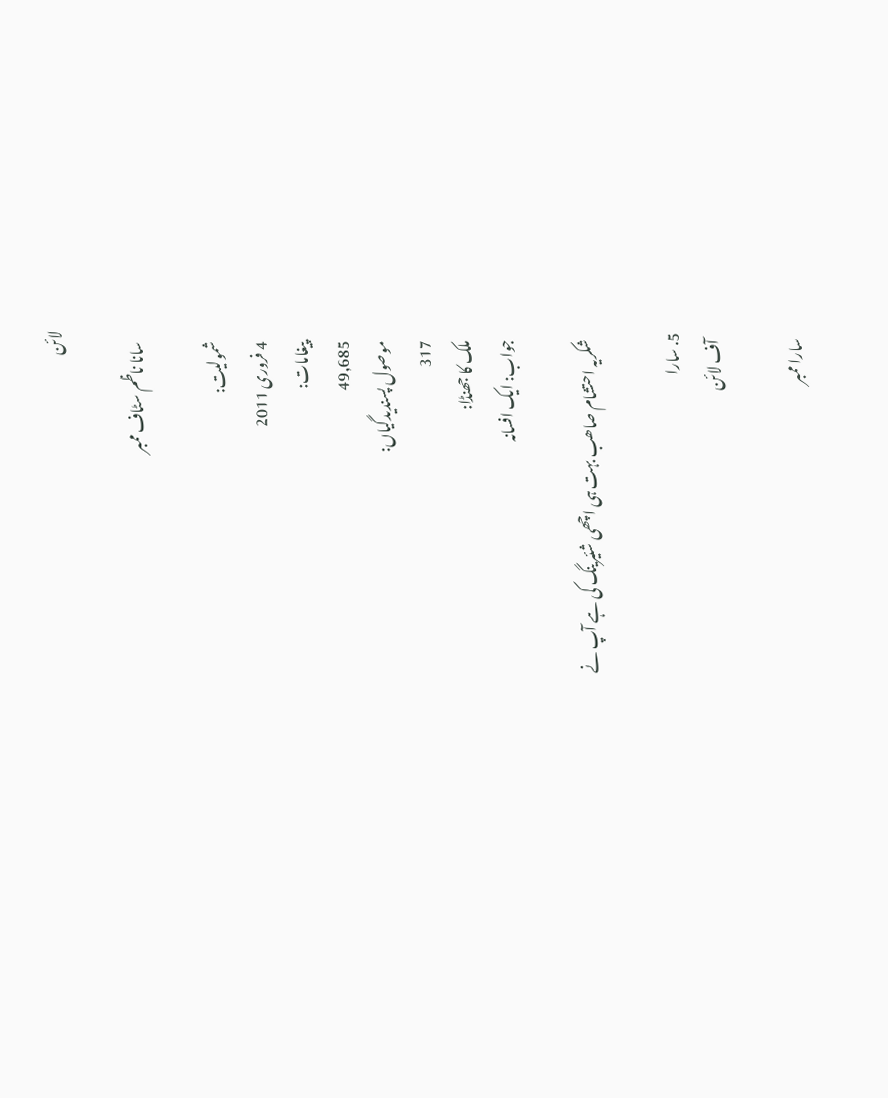لائن

    سانا ناظم سٹاف ممبر

    شمولیت:
    4 فروری 2011
    پیغامات:
    49,685
    موصول پسندیدگیاں:
    317
    ملک کا جھنڈا:
    جواب: ایک افسانہ

    شکریہ احتشام صاھب بہت ہی اچھی شئیرینگ کی ہے آپ نے

  5. سارا
    آف لائن

    سارا ممبر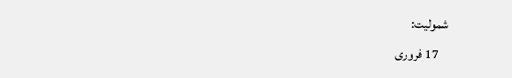شمولیت:
    17 فروری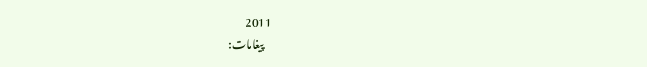2011
    پیغامات: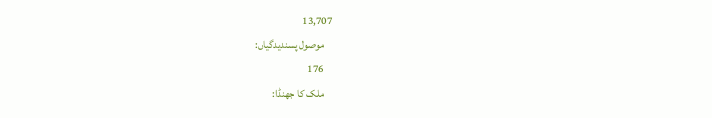13,707
    موصول پسندیدگیاں:
    176
    ملک کا جھنڈا: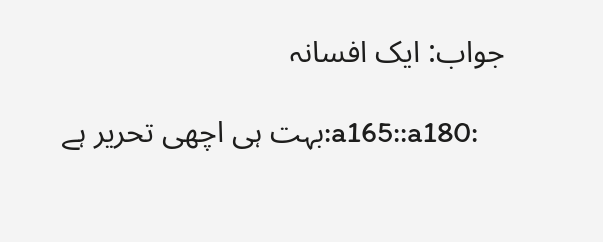جواب: ایک افسانہ

    :a165::a180:بہت ہی اچھی تحریر ہے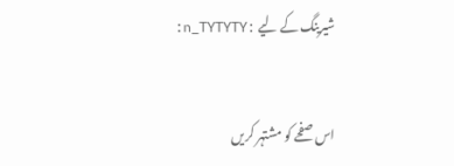شیرینگ کے لیے :n_TYTYTY:


اس صفحے کو مشتہر کریں